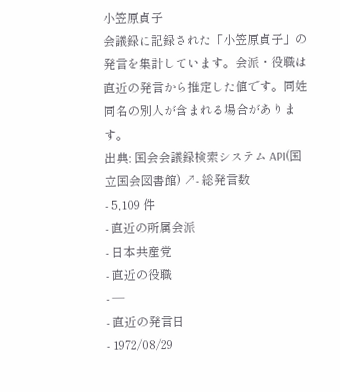小笠原貞子
会議録に記録された「小笠原貞子」の発言を集計しています。会派・役職は直近の発言から推定した値です。同姓同名の別人が含まれる場合があります。
出典: 国会会議録検索システム API(国立国会図書館) ↗- 総発言数
- 5,109 件
- 直近の所属会派
- 日本共産党
- 直近の役職
- —
- 直近の発言日
- 1972/08/29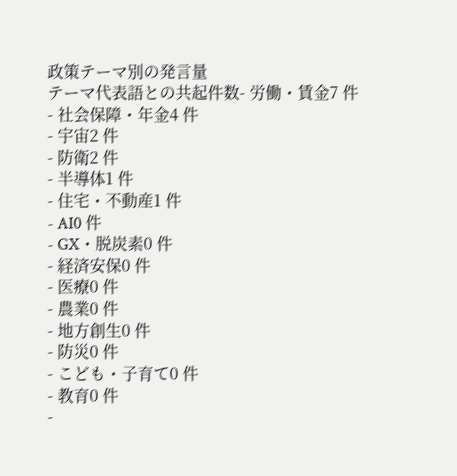政策テーマ別の発言量
テーマ代表語との共起件数- 労働・賃金7 件
- 社会保障・年金4 件
- 宇宙2 件
- 防衛2 件
- 半導体1 件
- 住宅・不動産1 件
- AI0 件
- GX・脱炭素0 件
- 経済安保0 件
- 医療0 件
- 農業0 件
- 地方創生0 件
- 防災0 件
- こども・子育て0 件
- 教育0 件
-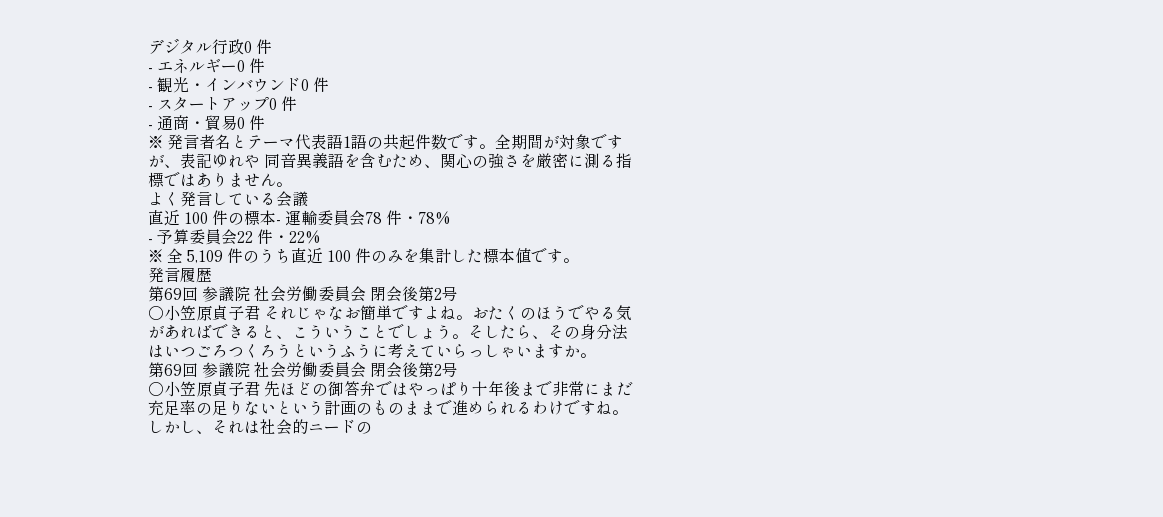デジタル行政0 件
- エネルギー0 件
- 観光・インバウンド0 件
- スタートアップ0 件
- 通商・貿易0 件
※ 発言者名とテーマ代表語1語の共起件数です。全期間が対象ですが、表記ゆれや 同音異義語を含むため、関心の強さを厳密に測る指標ではありません。
よく発言している会議
直近 100 件の標本- 運輸委員会78 件・78%
- 予算委員会22 件・22%
※ 全 5,109 件のうち直近 100 件のみを集計した標本値です。
発言履歴
第69回 参議院 社会労働委員会 閉会後第2号
○小笠原貞子君 それじゃなお簡単ですよね。おたくのほうでやる気があればできると、こういうことでしょう。そしたら、その身分法はいつごろつくろうというふうに考えていらっしゃいますか。
第69回 参議院 社会労働委員会 閉会後第2号
○小笠原貞子君 先ほどの御答弁ではやっぱり十年後まで非常にまだ充足率の足りないという計画のものままで進められるわけですね。しかし、それは社会的ニードの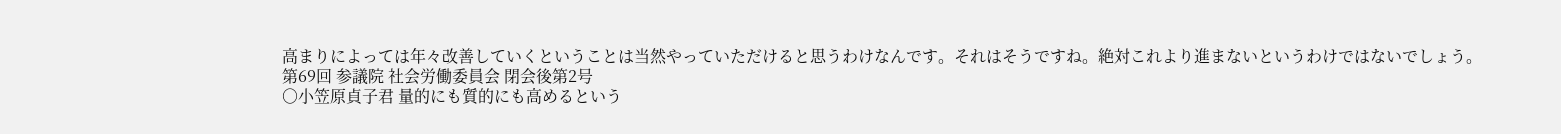高まりによっては年々改善していくということは当然やっていただけると思うわけなんです。それはそうですね。絶対これより進まないというわけではないでしょう。
第69回 参議院 社会労働委員会 閉会後第2号
○小笠原貞子君 量的にも質的にも高めるという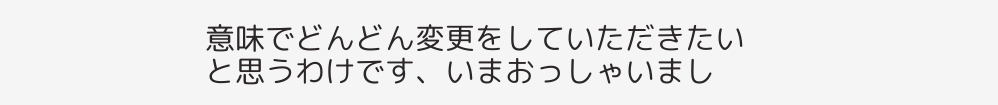意味でどんどん変更をしていただきたいと思うわけです、いまおっしゃいまし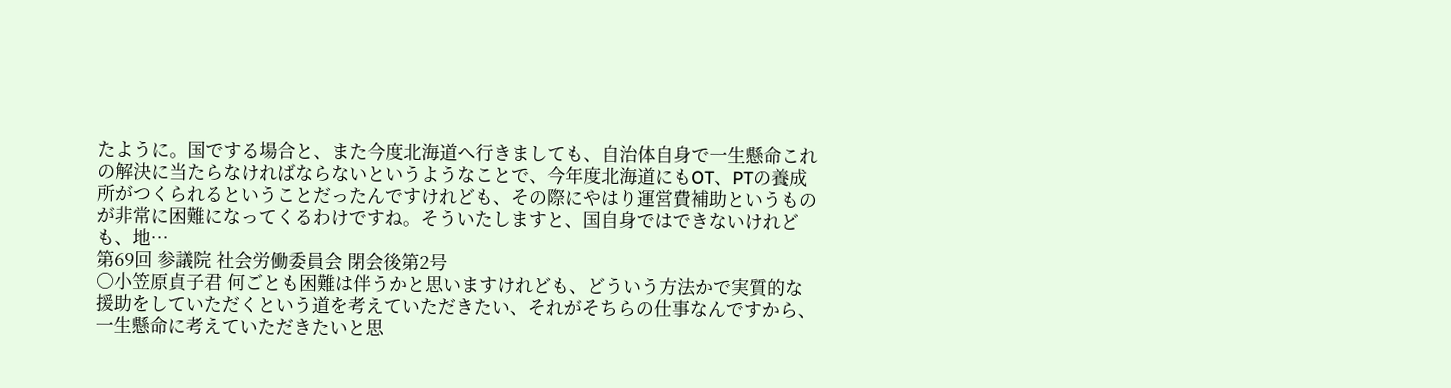たように。国でする場合と、また今度北海道へ行きましても、自治体自身で一生懸命これの解決に当たらなければならないというようなことで、今年度北海道にもOT、PTの養成所がつくられるということだったんですけれども、その際にやはり運営費補助というものが非常に困難になってくるわけですね。そういたしますと、国自身ではできないけれども、地…
第69回 参議院 社会労働委員会 閉会後第2号
○小笠原貞子君 何ごとも困難は伴うかと思いますけれども、どういう方法かで実質的な援助をしていただくという道を考えていただきたい、それがそちらの仕事なんですから、一生懸命に考えていただきたいと思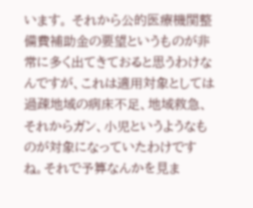います。 それから公的医療機関整備費補助金の要望というものが非常に多く出てきておると思うわけなんですが、これは適用対象としては過疎地域の病床不足、地域救急、それからガン、小児というようなものが対象になっていたわけですね。それで予算なんかを見ま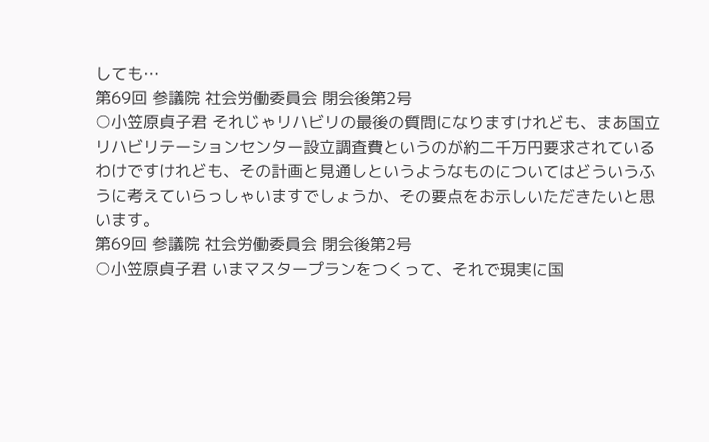しても…
第69回 参議院 社会労働委員会 閉会後第2号
○小笠原貞子君 それじゃリハビリの最後の質問になりますけれども、まあ国立リハビリテーションセンター設立調査費というのが約二千万円要求されているわけですけれども、その計画と見通しというようなものについてはどういうふうに考えていらっしゃいますでしょうか、その要点をお示しいただきたいと思います。
第69回 参議院 社会労働委員会 閉会後第2号
○小笠原貞子君 いまマスタープランをつくって、それで現実に国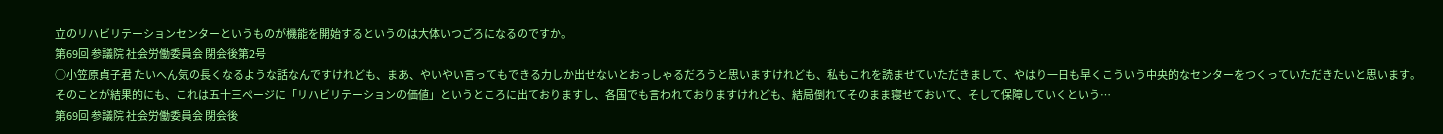立のリハビリテーションセンターというものが機能を開始するというのは大体いつごろになるのですか。
第69回 参議院 社会労働委員会 閉会後第2号
○小笠原貞子君 たいへん気の長くなるような話なんですけれども、まあ、やいやい言ってもできる力しか出せないとおっしゃるだろうと思いますけれども、私もこれを読ませていただきまして、やはり一日も早くこういう中央的なセンターをつくっていただきたいと思います。そのことが結果的にも、これは五十三ページに「リハビリテーションの価値」というところに出ておりますし、各国でも言われておりますけれども、結局倒れてそのまま寝せておいて、そして保障していくという…
第69回 参議院 社会労働委員会 閉会後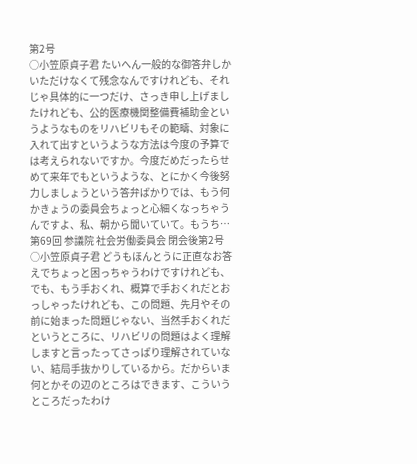第2号
○小笠原貞子君 たいへん一般的な御答弁しかいただけなくて残念なんですけれども、それじゃ具体的に一つだけ、さっき申し上げましたけれども、公的医療機関整備費補助金というようなものをリハビリもその範疇、対象に入れて出すというような方法は今度の予算では考えられないですか。今度だめだったらせめて来年でもというような、とにかく今後努力しましょうという答弁ばかりでは、もう何かきょうの委員会ちょっと心細くなっちゃうんですよ、私、朝から聞いていて。もうち…
第69回 参議院 社会労働委員会 閉会後第2号
○小笠原貞子君 どうもほんとうに正直なお答えでちょっと困っちゃうわけですけれども、でも、もう手おくれ、概算で手おくれだとおっしゃったけれども、この問題、先月やその前に始まった問題じゃない、当然手おくれだというところに、リハビリの問題はよく理解しますと言ったってさっぱり理解されていない、結局手抜かりしているから。だからいま何とかその辺のところはできます、こういうところだったわけ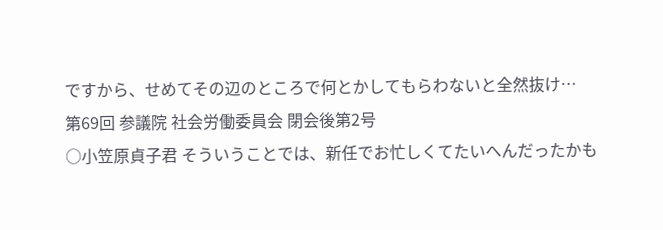ですから、せめてその辺のところで何とかしてもらわないと全然抜け…
第69回 参議院 社会労働委員会 閉会後第2号
○小笠原貞子君 そういうことでは、新任でお忙しくてたいへんだったかも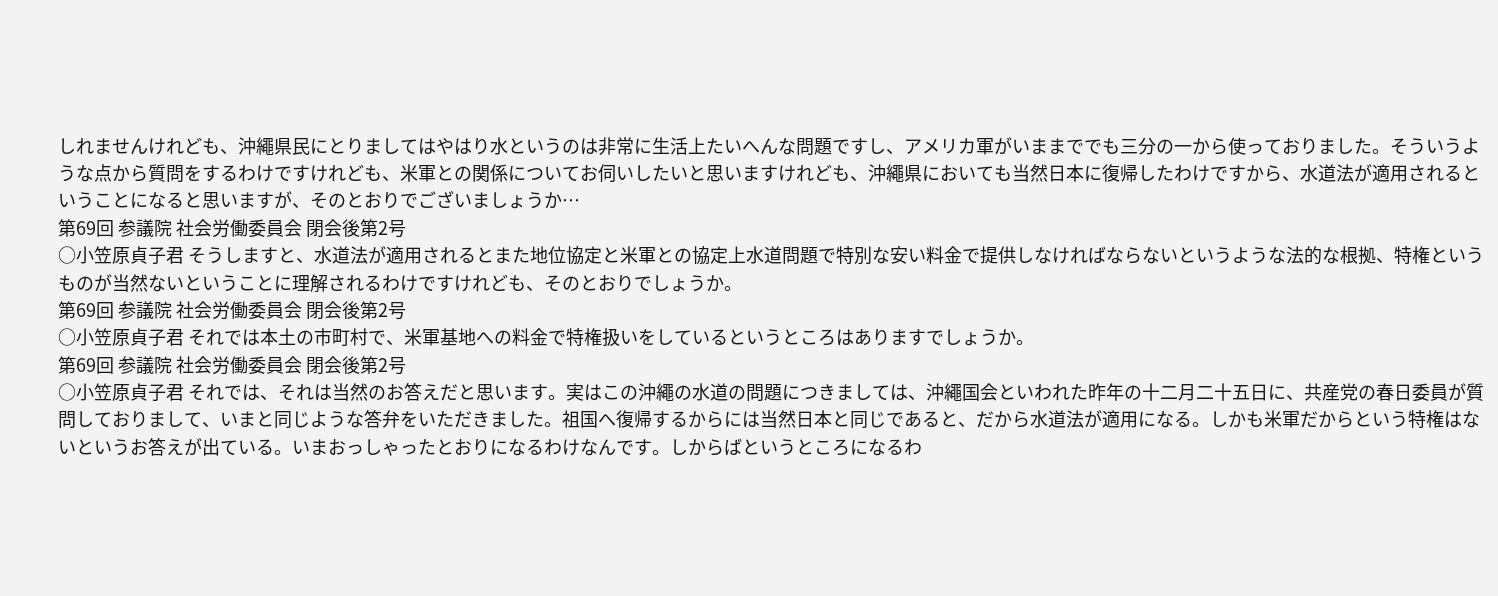しれませんけれども、沖繩県民にとりましてはやはり水というのは非常に生活上たいへんな問題ですし、アメリカ軍がいままででも三分の一から使っておりました。そういうような点から質問をするわけですけれども、米軍との関係についてお伺いしたいと思いますけれども、沖繩県においても当然日本に復帰したわけですから、水道法が適用されるということになると思いますが、そのとおりでございましょうか…
第69回 参議院 社会労働委員会 閉会後第2号
○小笠原貞子君 そうしますと、水道法が適用されるとまた地位協定と米軍との協定上水道問題で特別な安い料金で提供しなければならないというような法的な根拠、特権というものが当然ないということに理解されるわけですけれども、そのとおりでしょうか。
第69回 参議院 社会労働委員会 閉会後第2号
○小笠原貞子君 それでは本土の市町村で、米軍基地への料金で特権扱いをしているというところはありますでしょうか。
第69回 参議院 社会労働委員会 閉会後第2号
○小笠原貞子君 それでは、それは当然のお答えだと思います。実はこの沖繩の水道の問題につきましては、沖繩国会といわれた昨年の十二月二十五日に、共産党の春日委員が質問しておりまして、いまと同じような答弁をいただきました。祖国へ復帰するからには当然日本と同じであると、だから水道法が適用になる。しかも米軍だからという特権はないというお答えが出ている。いまおっしゃったとおりになるわけなんです。しからばというところになるわ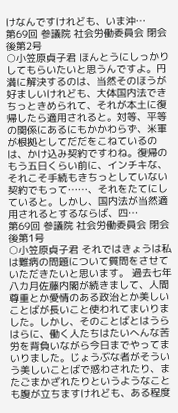けなんですけれども、いま沖…
第69回 参議院 社会労働委員会 閉会後第2号
○小笠原貞子君 ほんとうにしっかりしてもらいたいと思うんですよ。円満に解決するのは、当然そのほうが好ましいけれども、大体国内法できちっときめられて、それが本土に復帰したら適用されると。対等、平等の関係にあるにもかかわらず、米軍が根拠としてだだをこねているのは、かけ込み契約ですわね。復帰のもう五日くらい前に、インチキな、それこそ手続もきちっとしていない契約でもって……、それをたてにしていると。しかし、国内法が当然適用されるとするならば、四…
第69回 参議院 社会労働委員会 閉会後第1号
○小笠原貞子君 それではきょうは私は難病の問題について質問をさせていただきたいと思います。 過去七年八カ月佐藤内閣が続きまして、人間尊重とか愛情のある政治とか美しいことばが長いこと使われてまいりました。しかし、そのことばとはうらはらに、働く人たちはたいへんな苦労を背負いながら今日までやってまいりました。じょうぶな者がそういう美しいことばで惑わされたり、またごまかざれたりというようなことも腹が立ちますけれども、ある程度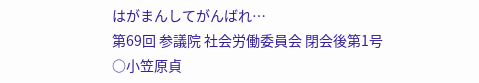はがまんしてがんばれ…
第69回 参議院 社会労働委員会 閉会後第1号
○小笠原貞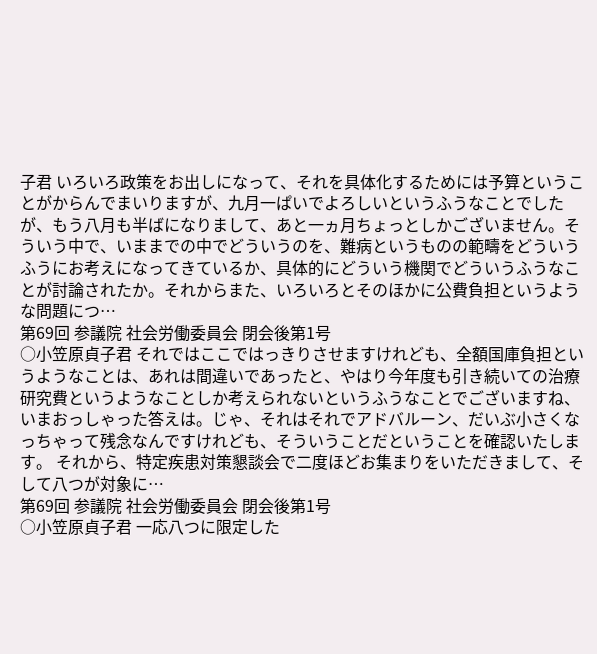子君 いろいろ政策をお出しになって、それを具体化するためには予算ということがからんでまいりますが、九月一ぱいでよろしいというふうなことでしたが、もう八月も半ばになりまして、あと一ヵ月ちょっとしかございません。そういう中で、いままでの中でどういうのを、難病というものの範疇をどういうふうにお考えになってきているか、具体的にどういう機関でどういうふうなことが討論されたか。それからまた、いろいろとそのほかに公費負担というような問題につ…
第69回 参議院 社会労働委員会 閉会後第1号
○小笠原貞子君 それではここではっきりさせますけれども、全額国庫負担というようなことは、あれは間違いであったと、やはり今年度も引き続いての治療研究費というようなことしか考えられないというふうなことでございますね、いまおっしゃった答えは。じゃ、それはそれでアドバルーン、だいぶ小さくなっちゃって残念なんですけれども、そういうことだということを確認いたします。 それから、特定疾患対策懇談会で二度ほどお集まりをいただきまして、そして八つが対象に…
第69回 参議院 社会労働委員会 閉会後第1号
○小笠原貞子君 一応八つに限定した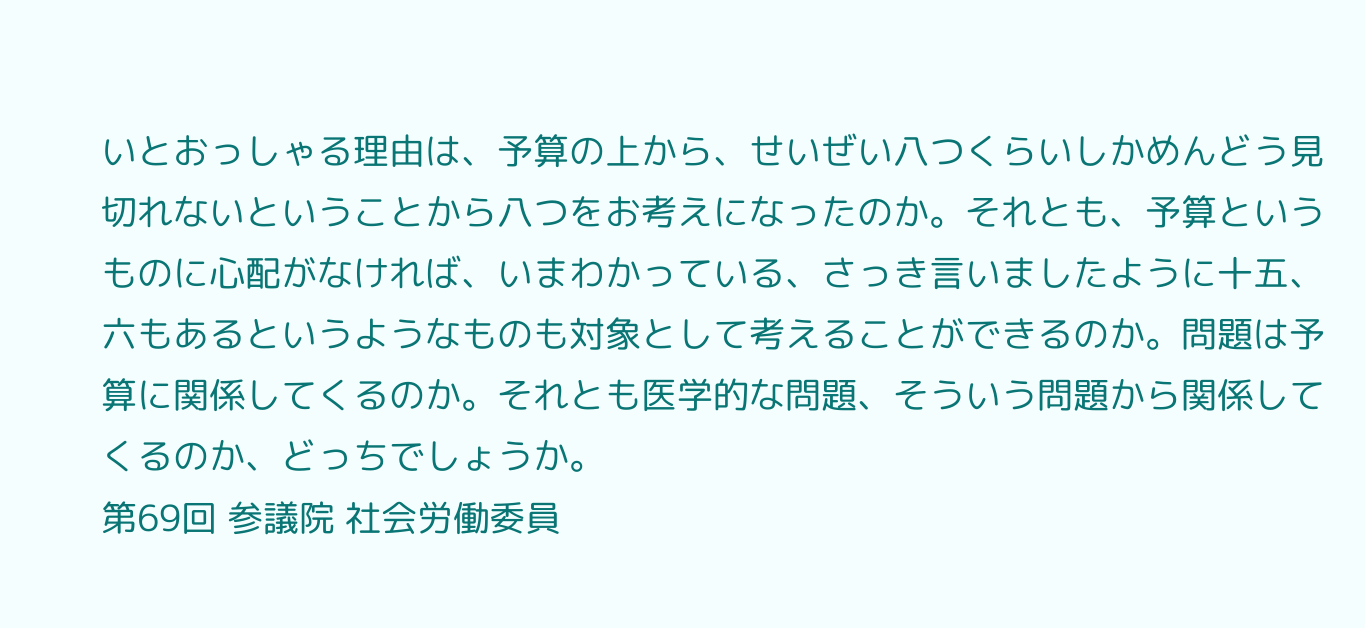いとおっしゃる理由は、予算の上から、せいぜい八つくらいしかめんどう見切れないということから八つをお考えになったのか。それとも、予算というものに心配がなければ、いまわかっている、さっき言いましたように十五、六もあるというようなものも対象として考えることができるのか。問題は予算に関係してくるのか。それとも医学的な問題、そういう問題から関係してくるのか、どっちでしょうか。
第69回 参議院 社会労働委員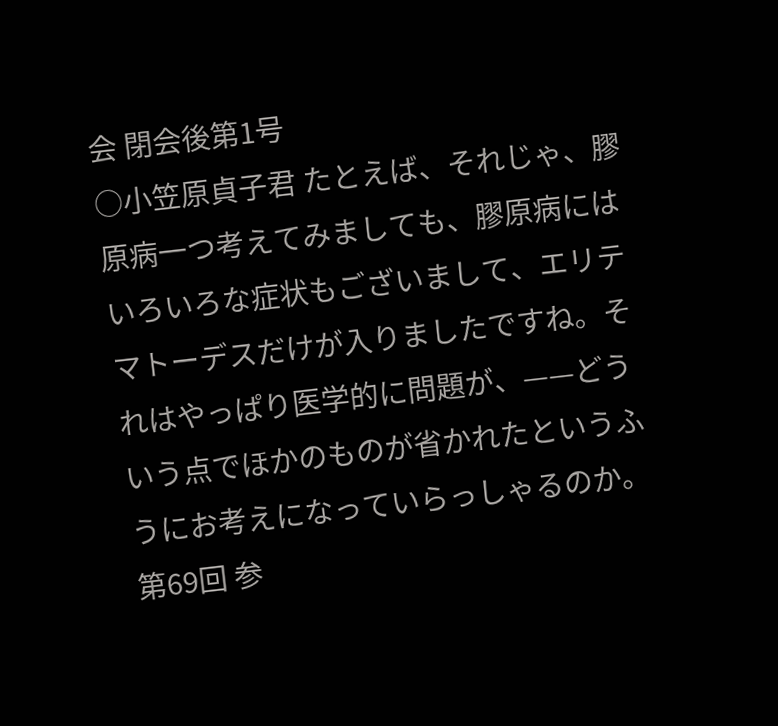会 閉会後第1号
○小笠原貞子君 たとえば、それじゃ、膠原病一つ考えてみましても、膠原病にはいろいろな症状もございまして、エリテマトーデスだけが入りましたですね。それはやっぱり医学的に問題が、——どういう点でほかのものが省かれたというふうにお考えになっていらっしゃるのか。
第69回 参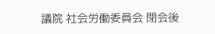議院 社会労働委員会 閉会後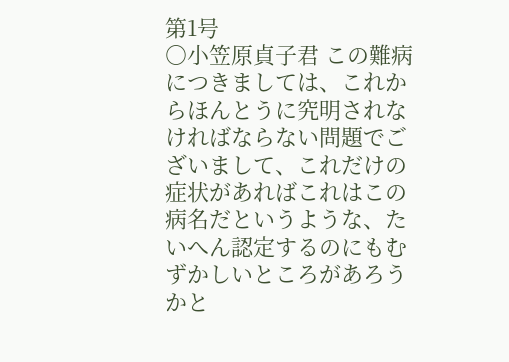第1号
○小笠原貞子君 この難病につきましては、これからほんとうに究明されなければならない問題でございまして、これだけの症状があればこれはこの病名だというような、たいへん認定するのにもむずかしいところがあろうかと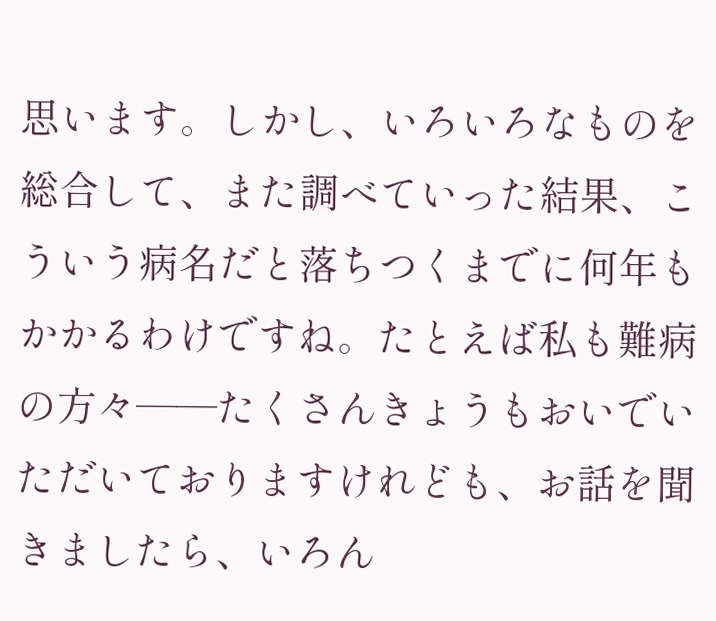思います。しかし、いろいろなものを総合して、また調べていった結果、こういう病名だと落ちつくまでに何年もかかるわけですね。たとえば私も難病の方々——たくさんきょうもおいでいただいておりますけれども、お話を聞きましたら、いろん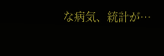な病気、統計が…